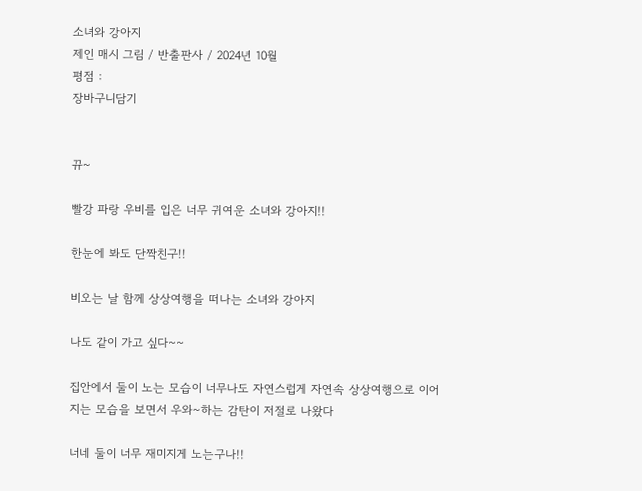소녀와 강아지
제인 매시 그림 / 반출판사 / 2024년 10월
평점 :
장바구니담기


뀨~

빨강 파랑 우비를 입은 너무 귀여운 소녀와 강아지!!

한눈에 봐도 단짝친구!!

비오는 날 함께 상상여행을 떠나는 소녀와 강아지

나도 같이 가고 싶다~~

집안에서 둘이 노는 모습이 너무나도 자연스럽게 자연속 상상여행으로 이어지는 모습을 보면서 우와~하는 감탄이 저절로 나왔다

너네 둘이 너무 재미지게 노는구나!!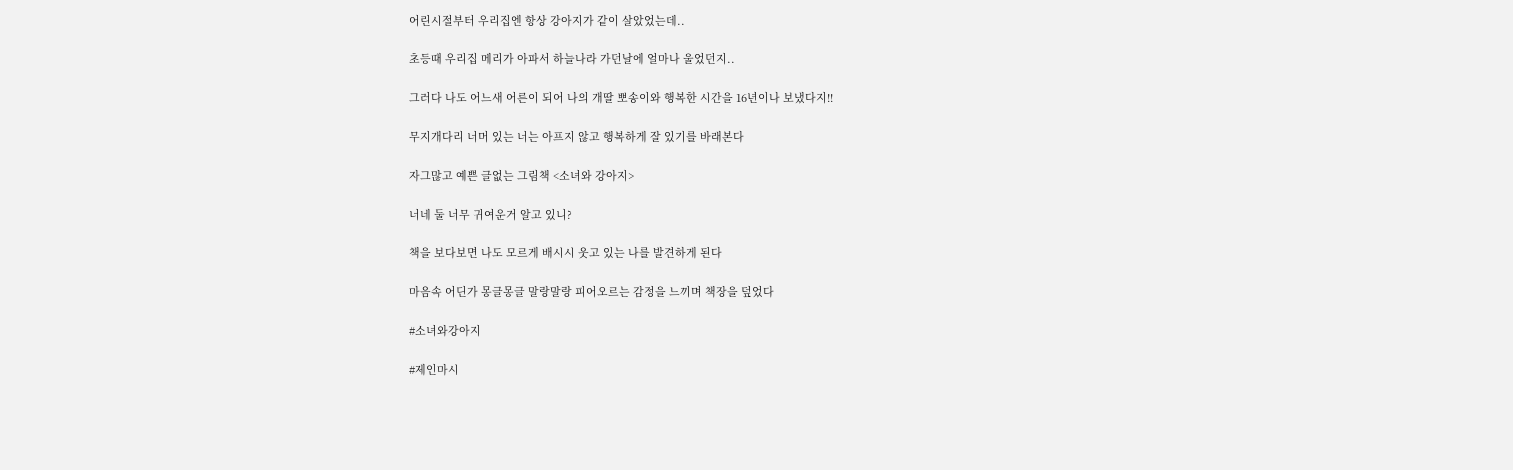어린시절부터 우리집엔 항상 강아지가 같이 살았었는데..

초등때 우리집 메리가 아파서 하늘나라 가던날에 얼마나 울었던지..

그러다 나도 어느새 어른이 되어 나의 개딸 뽀송이와 행복한 시간을 16년이나 보냈다지!!

무지개다리 너머 있는 너는 아프지 않고 행복하게 잘 있기를 바래본다

자그많고 예쁜 글없는 그림책 <소녀와 강아지>

너네 둘 너무 귀여운거 알고 있니?

책을 보다보면 나도 모르게 배시시 웃고 있는 나를 발견하게 된다

마음속 어딘가 몽글몽글 말랑말랑 피어오르는 감정을 느끼며 책장을 덮었다

#소녀와강아지

#제인마시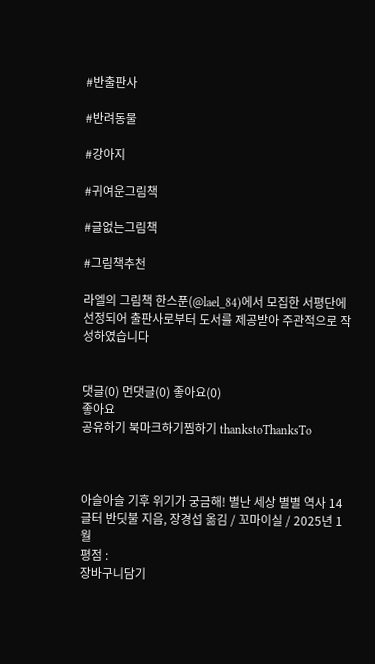#반출판사

#반려동물

#강아지

#귀여운그림책

#글없는그림책

#그림책추천

라엘의 그림책 한스푼(@lael_84)에서 모집한 서평단에 선정되어 출판사로부터 도서를 제공받아 주관적으로 작성하였습니다


댓글(0) 먼댓글(0) 좋아요(0)
좋아요
공유하기 북마크하기찜하기 thankstoThanksTo



아슬아슬 기후 위기가 궁금해! 별난 세상 별별 역사 14
글터 반딧불 지음, 장경섭 옮김 / 꼬마이실 / 2025년 1월
평점 :
장바구니담기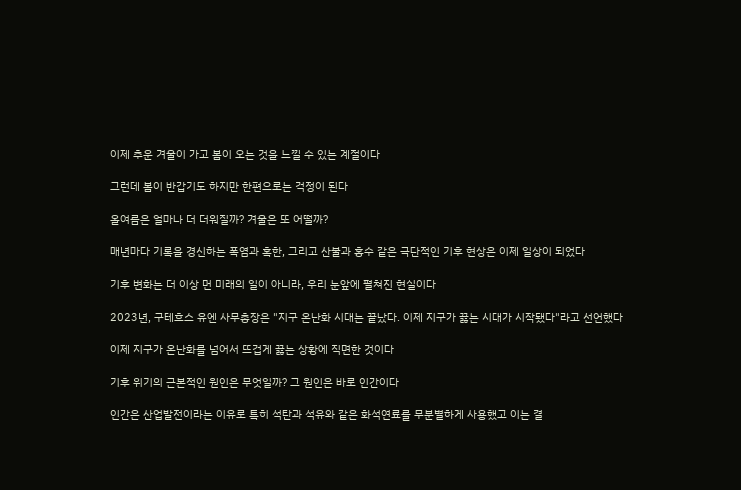이제 추운 겨울이 가고 봄이 오는 것을 느낄 수 있는 계절이다

그런데 봄이 반갑기도 하지만 한편으로는 걱정이 된다

올여름은 얼마나 더 더워질까? 겨울은 또 어떨까?

매년마다 기록을 경신하는 폭염과 혹한, 그리고 산불과 홍수 같은 극단적인 기후 현상은 이제 일상이 되었다

기후 변화는 더 이상 먼 미래의 일이 아니라, 우리 눈앞에 펼쳐진 현실이다

2023년, 구테흐스 유엔 사무총장은 "지구 온난화 시대는 끝났다. 이제 지구가 끓는 시대가 시작됐다"라고 선언했다

이제 지구가 온난화를 넘어서 뜨겁게 끓는 상황에 직면한 것이다

기후 위기의 근본적인 원인은 무엇일까? 그 원인은 바로 인간이다

인간은 산업발전이라는 이유로 특히 석탄과 석유와 같은 화석연료를 무분별하게 사용했고 이는 결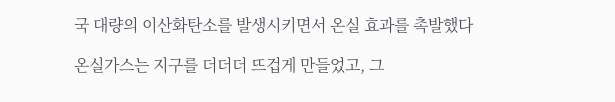국 대량의 이산화탄소를 발생시키면서 온실 효과를 촉발했다

온실가스는 지구를 더더더 뜨겁게 만들었고, 그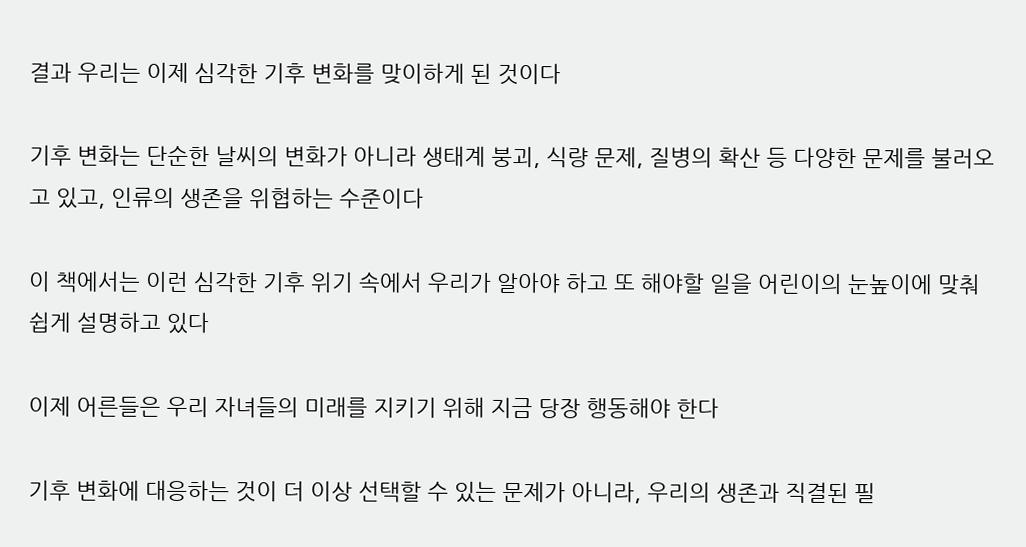결과 우리는 이제 심각한 기후 변화를 맞이하게 된 것이다

기후 변화는 단순한 날씨의 변화가 아니라 생태계 붕괴, 식량 문제, 질병의 확산 등 다양한 문제를 불러오고 있고, 인류의 생존을 위협하는 수준이다

이 책에서는 이런 심각한 기후 위기 속에서 우리가 알아야 하고 또 해야할 일을 어린이의 눈높이에 맞춰 쉽게 설명하고 있다

이제 어른들은 우리 자녀들의 미래를 지키기 위해 지금 당장 행동해야 한다

기후 변화에 대응하는 것이 더 이상 선택할 수 있는 문제가 아니라, 우리의 생존과 직결된 필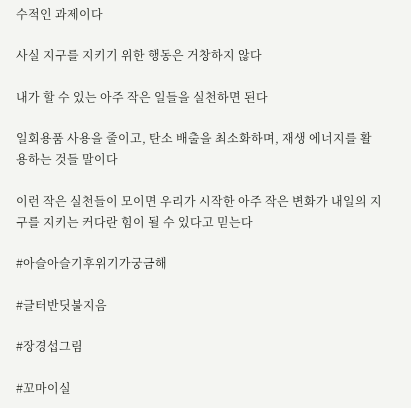수적인 과제이다

사실 지구를 지키기 위한 행동은 거창하지 않다

내가 할 수 있는 아주 작은 일들을 실천하면 된다

일회용품 사용을 줄이고, 탄소 배출을 최소화하며, 재생 에너지를 활용하는 것들 말이다

이런 작은 실천들이 모이면 우리가 시작한 아주 작은 변화가 내일의 지구를 지키는 커다란 힘이 될 수 있다고 믿는다

#아슬아슬기후위기가궁금해

#글터반딧불지음

#장경섭그림

#꼬마이실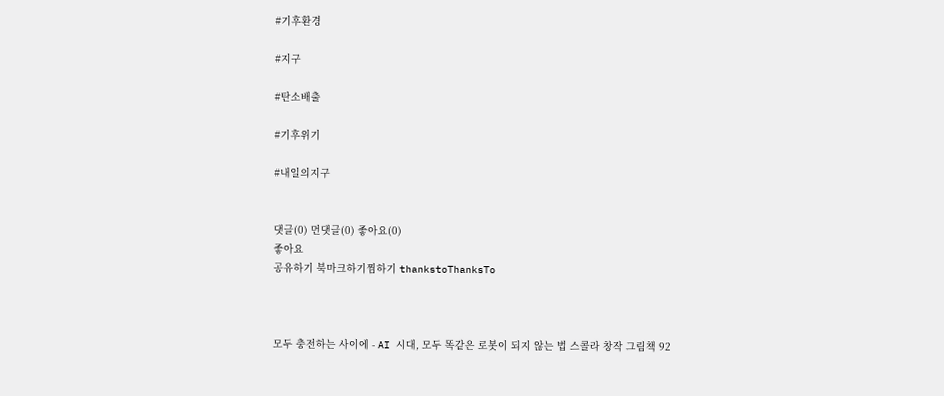#기후환경

#지구

#탄소배출

#기후위기

#내일의지구


댓글(0) 먼댓글(0) 좋아요(0)
좋아요
공유하기 북마크하기찜하기 thankstoThanksTo



모두 충전하는 사이에 - AI 시대, 모두 똑같은 로봇이 되지 않는 법 스콜라 창작 그림책 92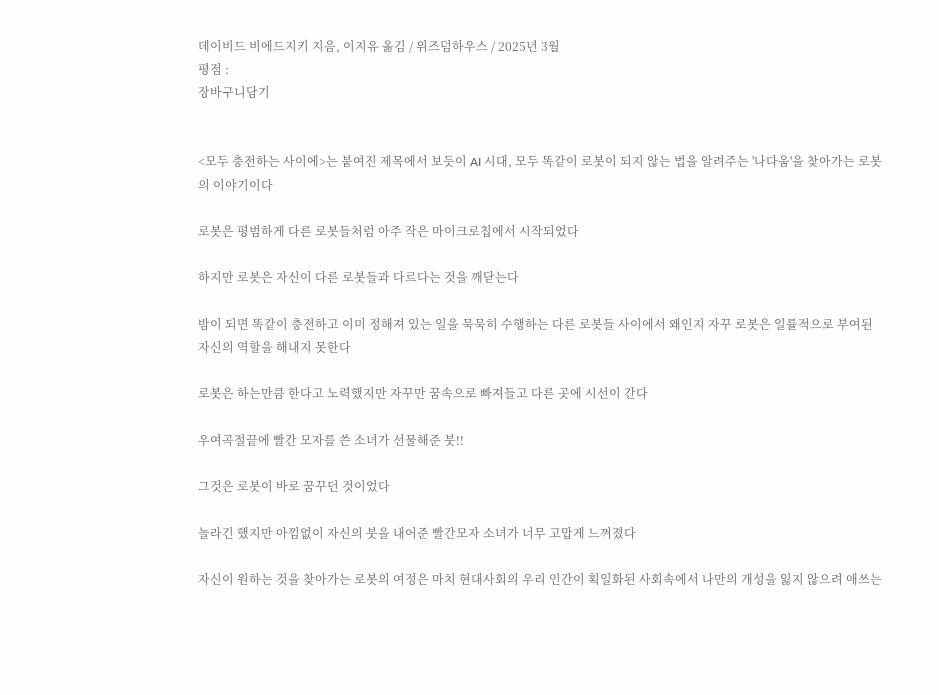데이비드 비에드지키 지음, 이지유 옮김 / 위즈덤하우스 / 2025년 3월
평점 :
장바구니담기


<모두 충전하는 사이에>는 붙여진 제목에서 보듯이 AI 시대, 모두 똑같이 로봇이 되지 않는 법을 알려주는 '나다움'을 찾아가는 로봇의 이야기이다

로봇은 평범하게 다른 로봇들처럼 아주 작은 마이크로칩에서 시작되었다

하지만 로봇은 자신이 다른 로봇들과 다르다는 것을 깨닫는다

밤이 되면 똑같이 충전하고 이미 정해져 있는 일을 묵묵히 수행하는 다른 로봇들 사이에서 왜인지 자꾸 로봇은 일률적으로 부여된 자신의 역할을 해내지 못한다

로봇은 하는만큼 한다고 노력했지만 자꾸만 꿈속으로 빠져들고 다른 곳에 시선이 간다

우여곡절끝에 빨간 모자를 쓴 소녀가 선물해준 붓!!

그것은 로봇이 바로 꿈꾸던 것이었다

놀라긴 했지만 아낌없이 자신의 붓을 내어준 빨간모자 소녀가 너무 고맙게 느껴졌다

자신이 원하는 것을 찾아가는 로봇의 여정은 마치 현대사회의 우리 인간이 획일화된 사회속에서 나만의 개성을 잃지 않으려 애쓰는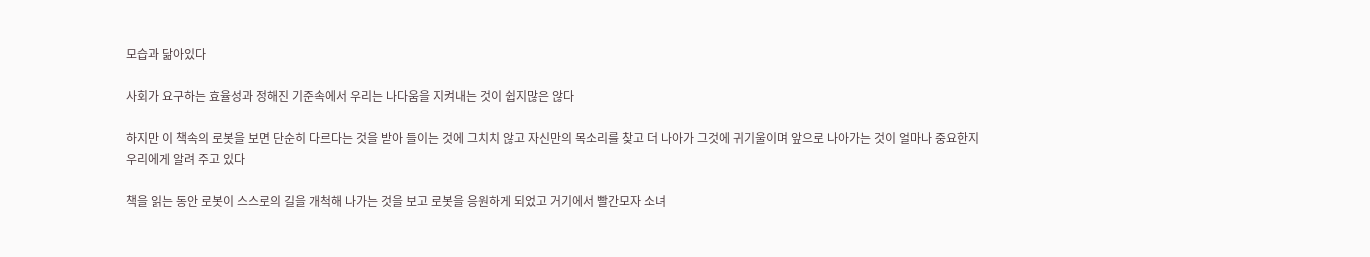모습과 닮아있다

사회가 요구하는 효율성과 정해진 기준속에서 우리는 나다움을 지켜내는 것이 쉽지많은 않다

하지만 이 책속의 로봇을 보면 단순히 다르다는 것을 받아 들이는 것에 그치치 않고 자신만의 목소리를 찾고 더 나아가 그것에 귀기울이며 앞으로 나아가는 것이 얼마나 중요한지 우리에게 알려 주고 있다

책을 읽는 동안 로봇이 스스로의 길을 개척해 나가는 것을 보고 로봇을 응원하게 되었고 거기에서 빨간모자 소녀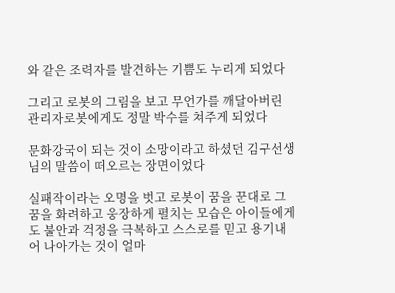와 같은 조력자를 발견하는 기쁨도 누리게 되었다

그리고 로봇의 그림을 보고 무언가를 깨달아버린 관리자로봇에게도 정말 박수를 쳐주게 되었다

문화강국이 되는 것이 소망이라고 하셨던 김구선생님의 말씀이 떠오르는 장면이었다

실패작이라는 오명을 벗고 로봇이 꿈을 꾼대로 그 꿈을 화려하고 웅장하게 펼치는 모습은 아이들에게도 불안과 걱정을 극복하고 스스로를 믿고 용기내어 나아가는 것이 얼마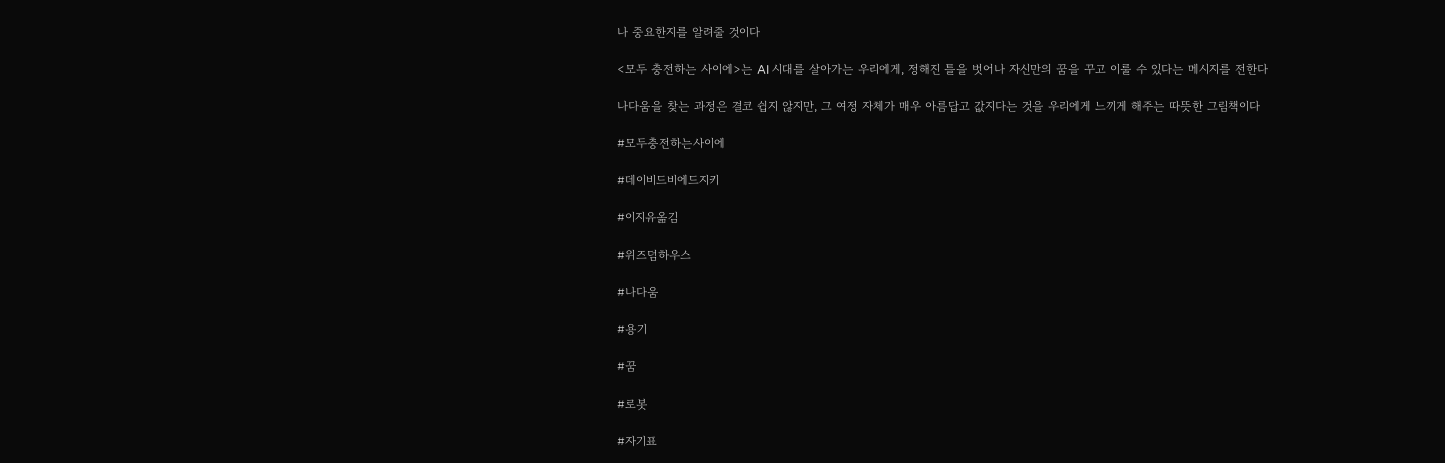나 중요한지를 알려줄 것이다

<모두 충전하는 사이에>는 AI 시대를 살아가는 우리에게, 정해진 틀을 벗어나 자신만의 꿈을 꾸고 이룰 수 있다는 메시지를 전한다

나다움을 찾는 과정은 결코 쉽지 않지만, 그 여정 자체가 매우 아름답고 값지다는 것을 우리에게 느끼게 해주는 따뜻한 그림책이다

#모두충전하는사이에

#데이비드비에드지키

#이지유옮김

#위즈덤하우스

#나다움

#용기

#꿈

#로봇

#자기표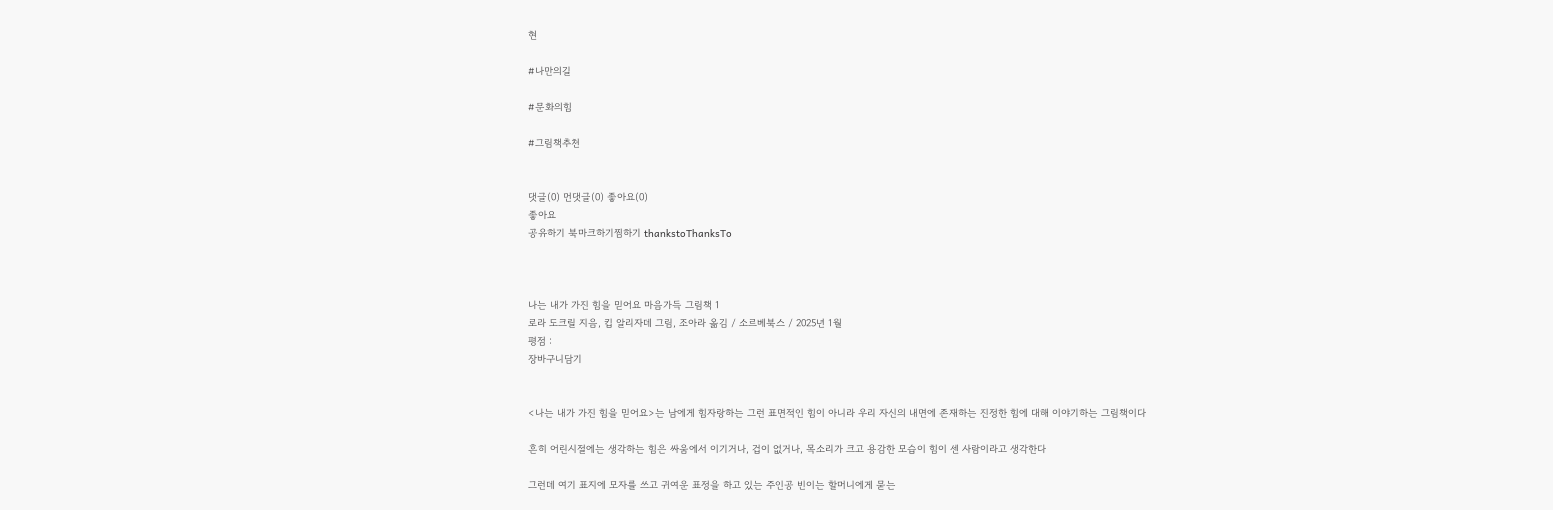현

#나만의길

#문화의힘

#그림책추천


댓글(0) 먼댓글(0) 좋아요(0)
좋아요
공유하기 북마크하기찜하기 thankstoThanksTo



나는 내가 가진 힘을 믿어요 마음가득 그림책 1
로라 도크릴 지음, 킵 알리자데 그림, 조아라 옮김 / 소르베북스 / 2025년 1월
평점 :
장바구니담기


<나는 내가 가진 힘을 믿어요>는 남에게 힘자랑하는 그런 표면적인 힘이 아니라 우리 자신의 내면에 존재하는 진정한 힘에 대해 이야기하는 그림책이다

흔히 어린시절에는 생각하는 힘은 싸움에서 이기거나, 겁이 없거나, 목소리가 크고 용감한 모습이 힘이 센 사람이라고 생각한다

그런데 여기 표지에 모자를 쓰고 귀여운 표정을 하고 있는 주인공 빈이는 할머니에게 묻는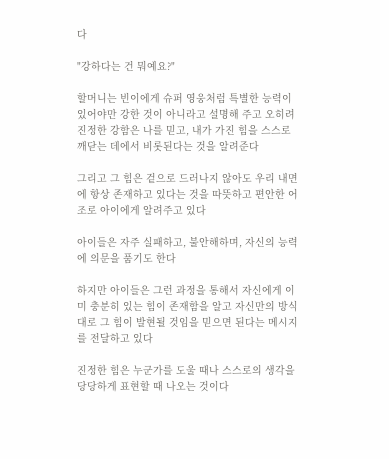다

"강하다는 건 뭐예요?"

할머니는 빈이에게 슈퍼 영웅처럼 특별한 능력이 있어야만 강한 것이 아니라고 설명해 주고 오히려 진정한 강함은 나를 믿고, 내가 가진 힘을 스스로 깨닫는 데에서 비롯된다는 것을 알려준다

그리고 그 힘은 겉으로 드러나지 않아도 우리 내면에 항상 존재하고 있다는 것을 따뜻하고 편안한 어조로 아이에게 알려주고 있다

아이들은 자주 실패하고, 불안해하며, 자신의 능력에 의문을 품기도 한다

하지만 아이들은 그런 과정을 통해서 자신에게 이미 충분히 있는 힘이 존재함을 알고 자신만의 방식대로 그 힘이 발현될 것임을 믿으면 된다는 메시지를 전달하고 있다

진정한 힘은 누군가를 도울 때나 스스로의 생각을 당당하게 표현할 때 나오는 것이다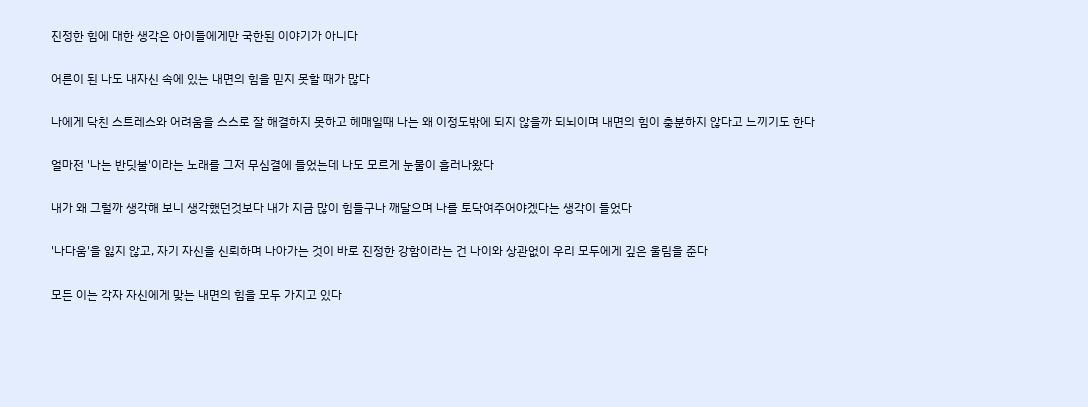진정한 힘에 대한 생각은 아이들에게만 국한된 이야기가 아니다

어른이 된 나도 내자신 속에 있는 내면의 힘을 믿지 못할 때가 많다

나에게 닥친 스트레스와 어려움을 스스로 잘 해결하지 못하고 헤매일때 나는 왜 이정도밖에 되지 않을까 되뇌이며 내면의 힘이 충분하지 않다고 느끼기도 한다

얼마전 '나는 반딧불'이라는 노래를 그저 무심결에 들었는데 나도 모르게 눈물이 흘러나왔다

내가 왜 그럴까 생각해 보니 생각했던것보다 내가 지금 많이 힘들구나 깨달으며 나를 토닥여주어야겠다는 생각이 들었다

'나다움'을 잃지 않고, 자기 자신을 신뢰하며 나아가는 것이 바로 진정한 강함이라는 건 나이와 상관없이 우리 모두에게 깊은 울림을 준다

모든 이는 각자 자신에게 맞는 내면의 힘을 모두 가지고 있다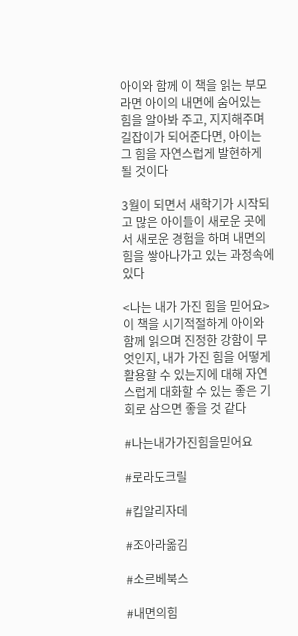아이와 함께 이 책을 읽는 부모라면 아이의 내면에 숨어있는 힘을 알아봐 주고, 지지해주며 길잡이가 되어준다면, 아이는 그 힘을 자연스럽게 발현하게 될 것이다

3월이 되면서 새학기가 시작되고 많은 아이들이 새로운 곳에서 새로운 경험을 하며 내면의 힘을 쌓아나가고 있는 과정속에 있다

<나는 내가 가진 힘을 믿어요> 이 책을 시기적절하게 아이와 함께 읽으며 진정한 강함이 무엇인지, 내가 가진 힘을 어떻게 활용할 수 있는지에 대해 자연스럽게 대화할 수 있는 좋은 기회로 삼으면 좋을 것 같다

#나는내가가진힘을믿어요

#로라도크릴

#킵알리자데

#조아라옮김

#소르베북스

#내면의힘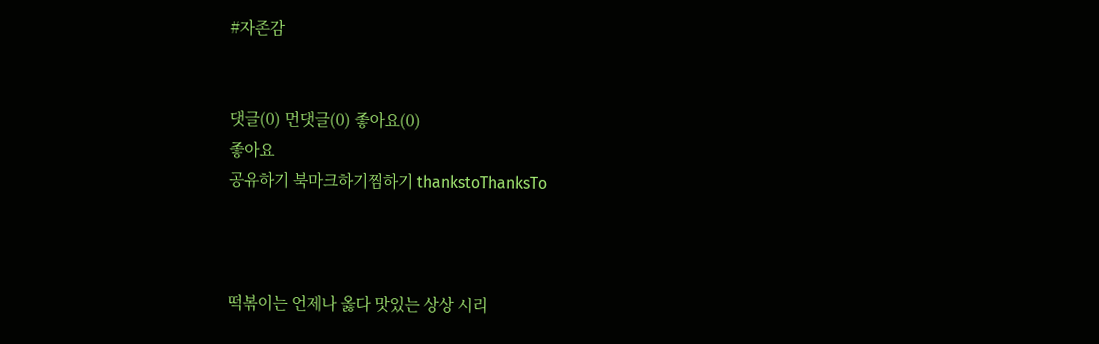#자존감


댓글(0) 먼댓글(0) 좋아요(0)
좋아요
공유하기 북마크하기찜하기 thankstoThanksTo



떡볶이는 언제나 옳다 맛있는 상상 시리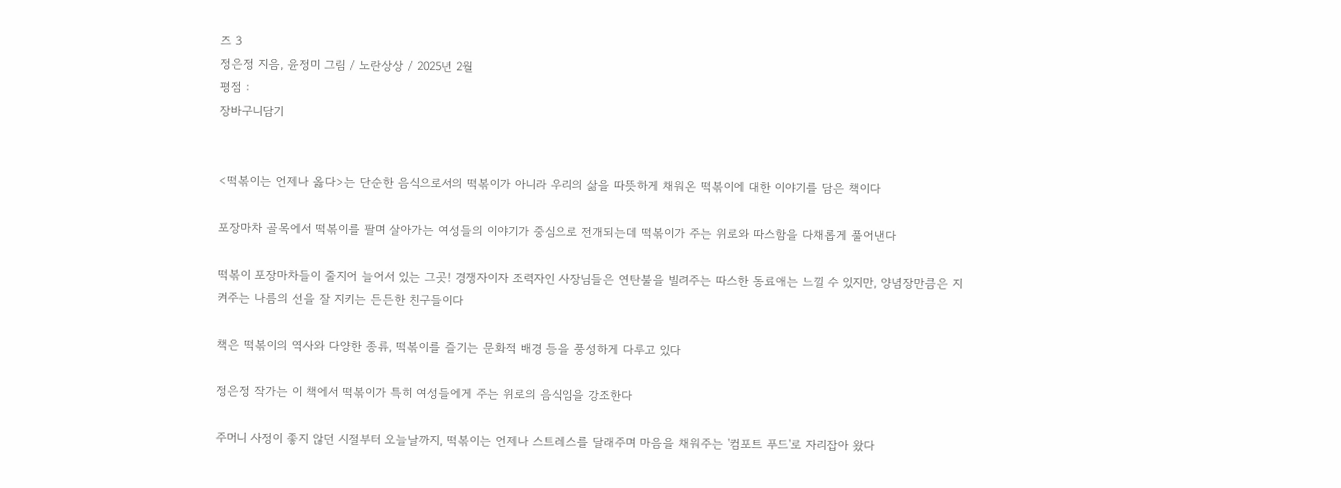즈 3
정은정 지음, 윤정미 그림 / 노란상상 / 2025년 2월
평점 :
장바구니담기


<떡볶이는 언제나 옳다>는 단순한 음식으로서의 떡볶이가 아니라 우리의 삶을 따뜻하게 채워온 떡볶이에 대한 이야기를 담은 책이다

포장마차 골목에서 떡볶이를 팔며 살아가는 여성들의 이야기가 중심으로 전개되는데 떡볶이가 주는 위로와 따스함을 다채롭게 풀어낸다

떡볶이 포장마차들이 줄지어 늘어서 있는 그곳! 경쟁자이자 조력자인 사장님들은 연탄불을 빌려주는 따스한 동료애는 느낄 수 있지만, 양념장만큼은 지켜주는 나름의 선을 잘 지키는 든든한 친구들이다

책은 떡볶이의 역사와 다양한 종류, 떡볶이를 즐기는 문화적 배경 등을 풍성하게 다루고 있다

정은정 작가는 이 책에서 떡볶이가 특히 여성들에게 주는 위로의 음식임을 강조한다

주머니 사정이 좋지 않던 시절부터 오늘날까지, 떡볶이는 언제나 스트레스를 달래주며 마음을 채워주는 '컴포트 푸드'로 자리잡아 왔다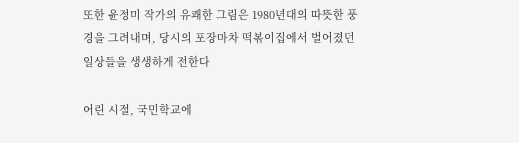또한 윤정미 작가의 유쾌한 그림은 1980년대의 따뜻한 풍경을 그려내며, 당시의 포장마차 떡볶이집에서 벌어졌던 일상들을 생생하게 전한다

어린 시절, 국민학교에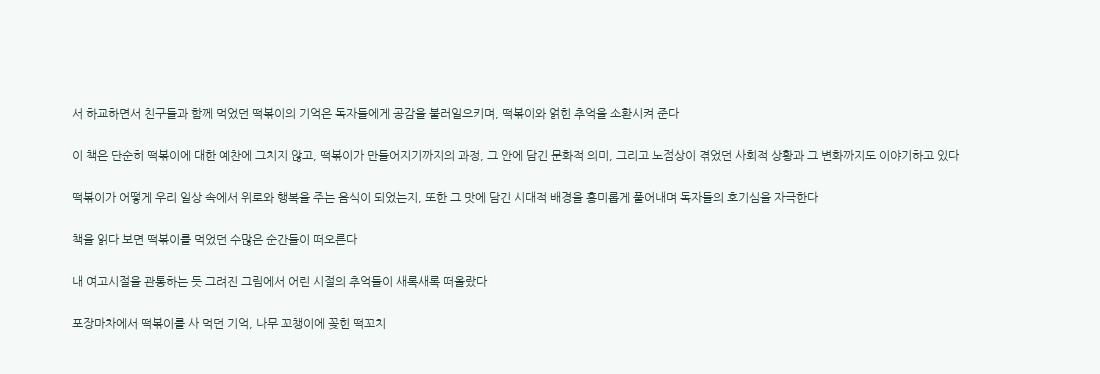서 하교하면서 친구들과 함께 먹었던 떡볶이의 기억은 독자들에게 공감을 불러일으키며, 떡볶이와 얽힌 추억을 소환시켜 준다

이 책은 단순히 떡볶이에 대한 예찬에 그치지 않고, 떡볶이가 만들어지기까지의 과정, 그 안에 담긴 문화적 의미, 그리고 노점상이 겪었던 사회적 상황과 그 변화까지도 이야기하고 있다

떡볶이가 어떻게 우리 일상 속에서 위로와 행복을 주는 음식이 되었는지, 또한 그 맛에 담긴 시대적 배경을 흥미롭게 풀어내며 독자들의 호기심을 자극한다

책을 읽다 보면 떡볶이를 먹었던 수많은 순간들이 떠오른다

내 여고시절을 관통하는 듯 그려진 그림에서 어린 시절의 추억들이 새록새록 떠올랐다

포장마차에서 떡볶이를 사 먹던 기억, 나무 꼬챙이에 꽂힌 떡꼬치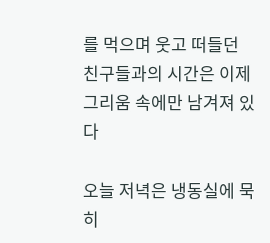를 먹으며 웃고 떠들던 친구들과의 시간은 이제 그리움 속에만 남겨져 있다

오늘 저녁은 냉동실에 묵히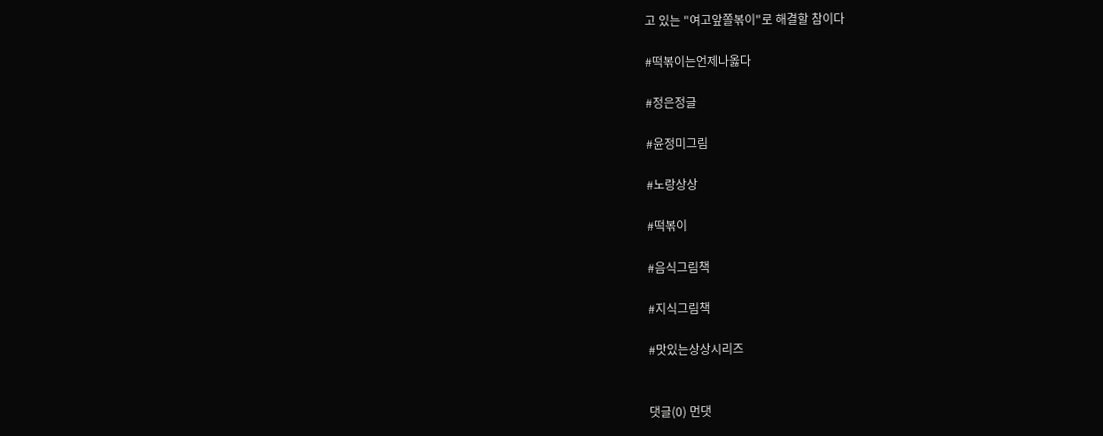고 있는 "여고앞쫄볶이"로 해결할 참이다

#떡볶이는언제나옳다

#정은정글

#윤정미그림

#노랑상상

#떡볶이

#음식그림책

#지식그림책

#맛있는상상시리즈


댓글(0) 먼댓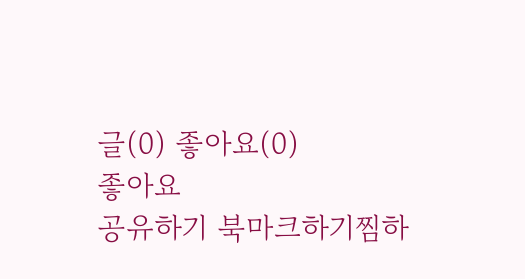글(0) 좋아요(0)
좋아요
공유하기 북마크하기찜하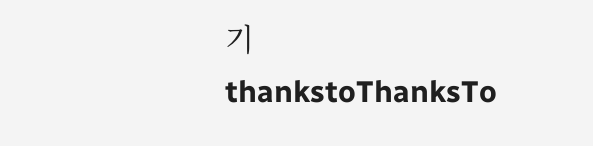기 thankstoThanksTo